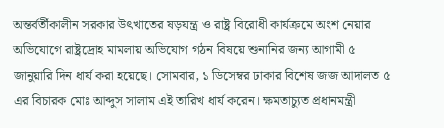অন্তর্বর্তীকালীন সরকার উৎখাতের ষড়যন্ত্র ও রাষ্ট্র বিরোধী কার্যক্রমে অংশ নেয়ার অভিযোগে রাষ্ট্রদ্রোহ মামলায় অভিযোগ গঠন বিষয়ে শুনানির জন্য আগামী ৫ জানুয়ারি দিন ধার্য করা হয়েছে। সোমবার, ১ ডিসেম্বর ঢাকার বিশেষ জজ আদালত ৫ এর বিচারক মোঃ আব্দুস সালাম এই তারিখ ধার্য করেন। ক্ষমতাচ্যুত প্রধানমন্ত্রী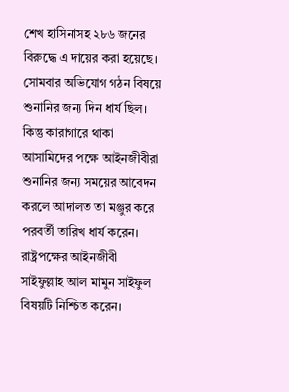শেখ হাসিনাসহ ২৮৬ জনের বিরুদ্ধে এ দায়ের করা হয়েছে।
সোমবার অভিযোগ গঠন বিষয়ে শুনানির জন্য দিন ধার্য ছিল। কিন্তু কারাগারে থাকা আসামিদের পক্ষে আইনজীবীরা শুনানির জন্য সময়ের আবেদন করলে আদালত তা মঞ্জুর করে পরবর্তী তারিখ ধার্য করেন। রাষ্ট্রপক্ষের আইনজীবী সাইফুল্লাহ আল মামুন সাইফুল বিষয়টি নিশ্চিত করেন।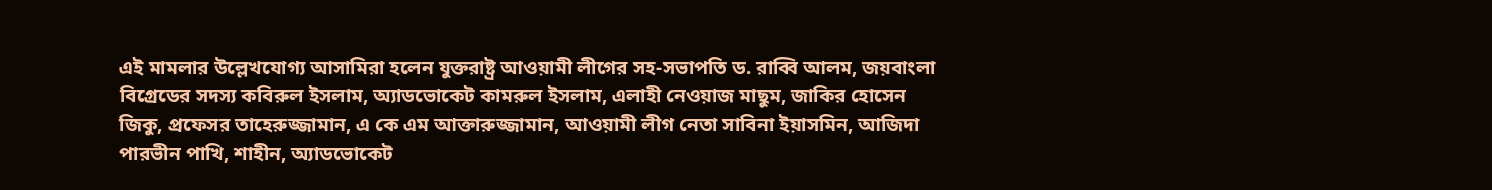এই মামলার উল্লেখযোগ্য আসামিরা হলেন যুক্তরাষ্ট্র আওয়ামী লীগের সহ-সভাপতি ড. রাব্বি আলম, জয়বাংলা বিগ্রেডের সদস্য কবিরুল ইসলাম, অ্যাডভোকেট কামরুল ইসলাম, এলাহী নেওয়াজ মাছুম, জাকির হোসেন জিকু, প্রফেসর তাহেরুজ্জামান, এ কে এম আক্তারুজ্জামান, আওয়ামী লীগ নেতা সাবিনা ইয়াসমিন, আজিদা পারভীন পাখি, শাহীন, অ্যাডভোকেট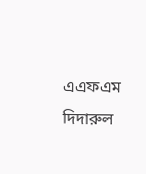এএফএম দিদারুল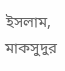ইসলাম, মাকসুদুর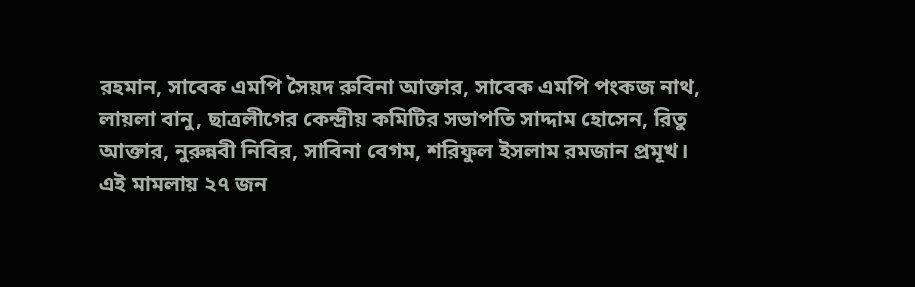রহমান, সাবেক এমপি সৈয়দ রুবিনা আক্তার, সাবেক এমপি পংকজ নাথ, লায়লা বানু, ছাত্রলীগের কেন্দ্রীয় কমিটির সভাপতি সাদ্দাম হোসেন, রিতু আক্তার, নুরুন্নবী নিবির, সাবিনা বেগম, শরিফুল ইসলাম রমজান প্রমূখ।
এই মামলায় ২৭ জন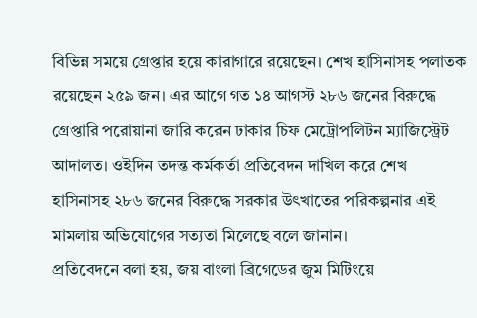বিভিন্ন সময়ে গ্রেপ্তার হয়ে কারাগারে রয়েছেন। শেখ হাসিনাসহ পলাতক রয়েছেন ২৫৯ জন। এর আগে গত ১৪ আগস্ট ২৮৬ জনের বিরুদ্ধে গ্রেপ্তারি পরোয়ানা জারি করেন ঢাকার চিফ মেট্রোপলিটন ম্যাজিস্ট্রেট আদালত। ওইদিন তদন্ত কর্মকর্তা প্রতিবেদন দাখিল করে শেখ হাসিনাসহ ২৮৬ জনের বিরুদ্ধে সরকার উৎখাতের পরিকল্পনার এই মামলায় অভিযোগের সত্যতা মিলেছে বলে জানান।
প্রতিবেদনে বলা হয়, জয় বাংলা ব্রিগেডের জুম মিটিংয়ে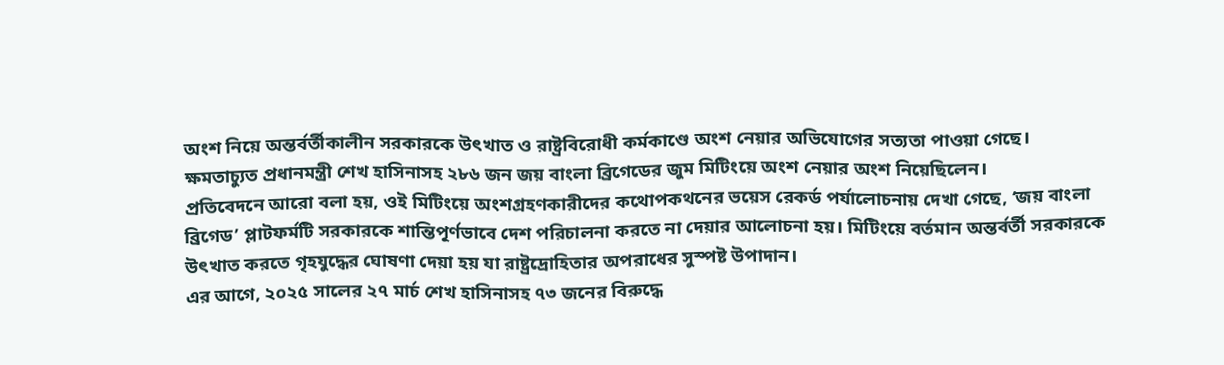অংশ নিয়ে অন্তর্বর্তীকালীন সরকারকে উৎখাত ও রাষ্ট্রবিরোধী কর্মকাণ্ডে অংশ নেয়ার অভিযোগের সত্যতা পাওয়া গেছে। ক্ষমতাচ্যুত প্রধানমন্ত্রী শেখ হাসিনাসহ ২৮৬ জন জয় বাংলা ব্রিগেডের জুম মিটিংয়ে অংশ নেয়ার অংশ নিয়েছিলেন।
প্রতিবেদনে আরো বলা হয়, ওই মিটিংয়ে অংশগ্রহণকারীদের কথোপকথনের ভয়েস রেকর্ড পর্যালোচনায় দেখা গেছে, ‘জয় বাংলা ব্রিগেড’ প্লাটফর্মটি সরকারকে শান্তিপূর্ণভাবে দেশ পরিচালনা করতে না দেয়ার আলোচনা হয়। মিটিংয়ে বর্তমান অন্তর্বর্তী সরকারকে উৎখাত করতে গৃহযুদ্ধের ঘোষণা দেয়া হয় যা রাষ্ট্রদ্রোহিতার অপরাধের সুস্পষ্ট উপাদান।
এর আগে, ২০২৫ সালের ২৭ মার্চ শেখ হাসিনাসহ ৭৩ জনের বিরুদ্ধে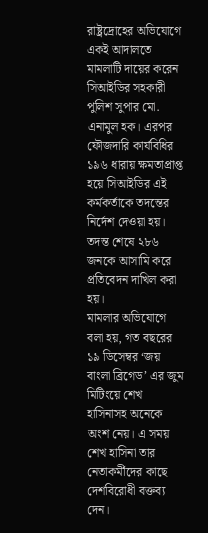রাষ্ট্রদ্রোহের অভিযোগে একই আদালতে মামলাটি দায়ের করেন সিআইডির সহকারী পুলিশ সুপার মো. এনামুল হক। এরপর ফৌজদারি কার্যবিধির ১৯৬ ধারায় ক্ষমতাপ্রাপ্ত হয়ে সিআইডির এই কর্মকর্তাকে তদন্তের নির্দেশ দেওয়া হয়। তদন্ত শেষে ২৮৬ জনকে আসামি করে প্রতিবেদন দাখিল করা হয়।
মামলার অভিযোগে বলা হয়, গত বছরের ১৯ ডিসেম্বর ‘জয় বাংলা ব্রিগেড’ এর জুম মিটিংয়ে শেখ হাসিনাসহ অনেকে অংশ নেয়। এ সময় শেখ হাসিনা তার নেতাকর্মীদের কাছে দেশবিরোধী বক্তব্য দেন।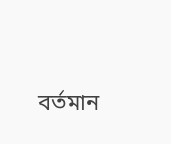বর্তমান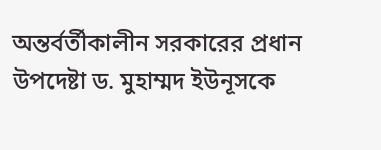অন্তর্বর্তীকালীন সরকারের প্রধান উপদেষ্টা ড. মুহাম্মদ ইউনূসকে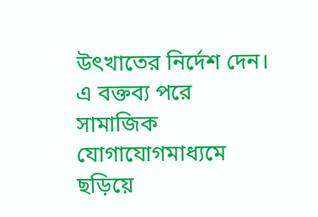উৎখাতের নির্দেশ দেন। এ বক্তব্য পরে সামাজিক যোগাযোগমাধ্যমে ছড়িয়ে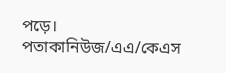পড়ে।
পতাকানিউজ/এএ/কেএস